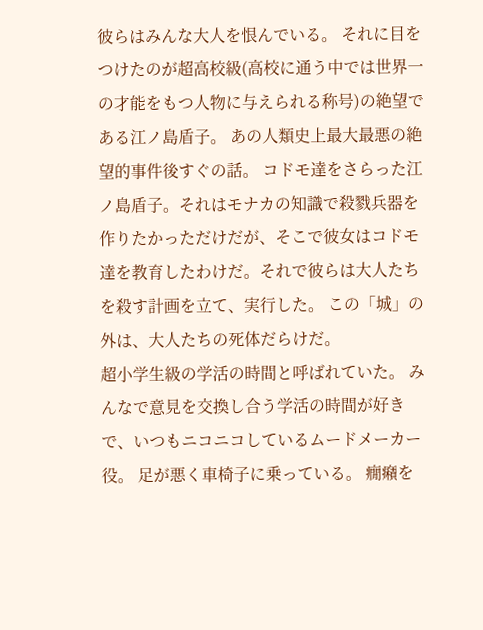彼らはみんな大人を恨んでいる。 それに目をつけたのが超高校級(高校に通う中では世界一の才能をもつ人物に与えられる称号)の絶望である江ノ島盾子。 あの人類史上最大最悪の絶望的事件後すぐの話。 コドモ達をさらった江ノ島盾子。それはモナカの知識で殺戮兵器を作りたかっただけだが、そこで彼女はコドモ達を教育したわけだ。それで彼らは大人たちを殺す計画を立て、実行した。 この「城」の外は、大人たちの死体だらけだ。
超小学生級の学活の時間と呼ばれていた。 みんなで意見を交換し合う学活の時間が好きで、いつもニコニコしているムードメーカー役。 足が悪く車椅子に乗っている。 癇癪を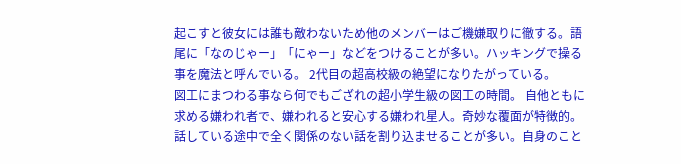起こすと彼女には誰も敵わないため他のメンバーはご機嫌取りに徹する。語尾に「なのじゃー」「にゃー」などをつけることが多い。ハッキングで操る事を魔法と呼んでいる。 2代目の超高校級の絶望になりたがっている。
図工にまつわる事なら何でもござれの超小学生級の図工の時間。 自他ともに求める嫌われ者で、嫌われると安心する嫌われ星人。奇妙な覆面が特徴的。話している途中で全く関係のない話を割り込ませることが多い。自身のこと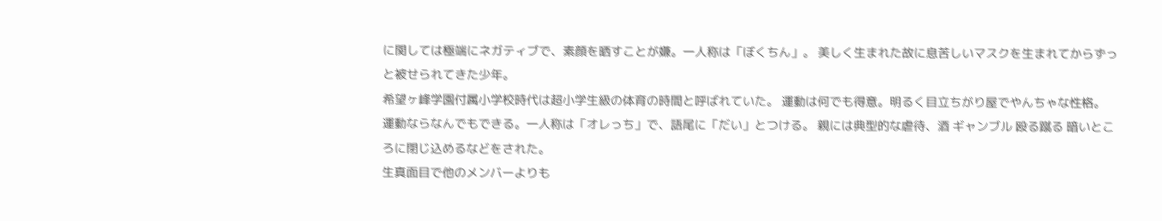に関しては極端にネガティブで、素顔を晒すことが嫌。一人称は「ぼくちん」。 美しく生まれた故に息苦しいマスクを生まれてからずっと被せられてきた少年。
希望ヶ峰学園付属小学校時代は超小学生級の体育の時間と呼ばれていた。 運動は何でも得意。明るく目立ちがり屋でやんちゃな性格。 運動ならなんでもできる。一人称は「オレっち」で、語尾に「だい」とつける。 親には典型的な虐待、酒 ギャンブル 殴る蹴る 暗いところに閉じ込めるなどをされた。
生真面目で他のメンバーよりも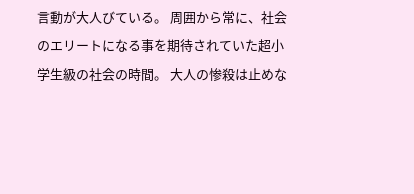言動が大人びている。 周囲から常に、社会のエリートになる事を期待されていた超小学生級の社会の時間。 大人の惨殺は止めな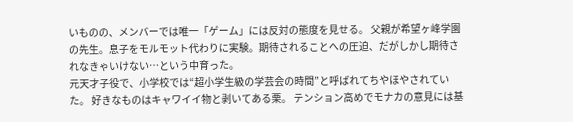いものの、メンバーでは唯一「ゲーム」には反対の態度を見せる。 父親が希望ヶ峰学園の先生。息子をモルモット代わりに実験。期待されることへの圧迫、だがしかし期待されなきゃいけない…という中育った。
元天才子役で、小学校では“超小学生級の学芸会の時間”と呼ばれてちやほやされていた。 好きなものはキャワイイ物と剥いてある栗。 テンション高めでモナカの意見には基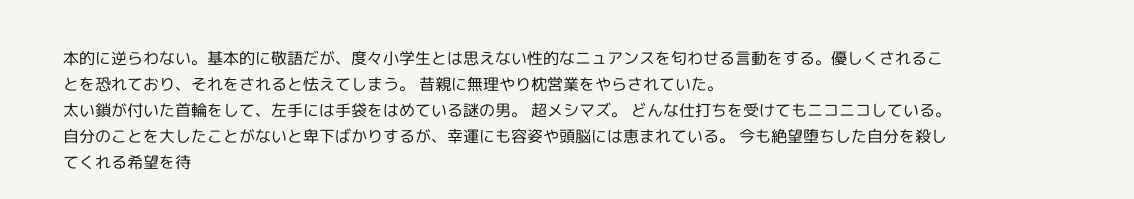本的に逆らわない。基本的に敬語だが、度々小学生とは思えない性的なニュアンスを匂わせる言動をする。優しくされることを恐れており、それをされると怯えてしまう。 昔親に無理やり枕営業をやらされていた。
太い鎖が付いた首輪をして、左手には手袋をはめている謎の男。 超メシマズ。 どんな仕打ちを受けてもニコニコしている。自分のことを大したことがないと卑下ばかりするが、幸運にも容姿や頭脳には恵まれている。 今も絶望堕ちした自分を殺してくれる希望を待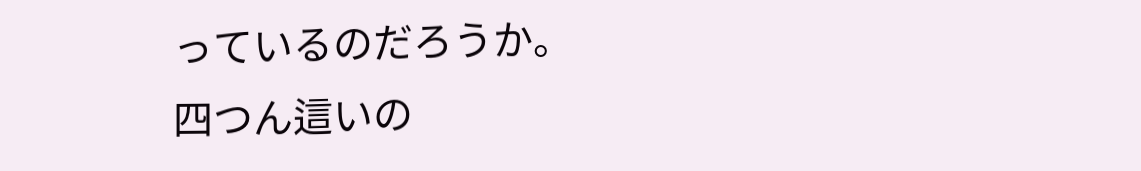っているのだろうか。
四つん這いの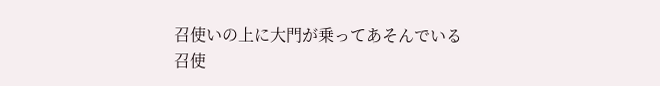召使いの上に大門が乗ってあそんでいる
召使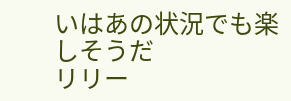いはあの状況でも楽しそうだ
リリー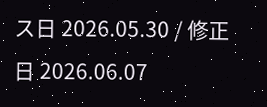ス日 2026.05.30 / 修正日 2026.06.07